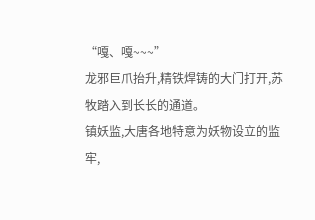“嘎、嘎~~~”
龙邪巨爪抬升,精铁焊铸的大门打开,苏牧踏入到长长的通道。
镇妖监,大唐各地特意为妖物设立的监牢,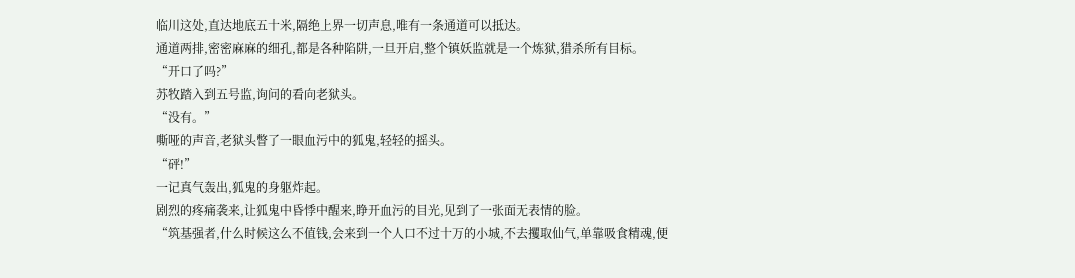临川这处,直达地底五十米,隔绝上界一切声息,唯有一条通道可以抵达。
通道两排,密密麻麻的细孔,都是各种陷阱,一旦开启,整个镇妖监就是一个炼狱,猎杀所有目标。
“开口了吗?”
苏牧踏入到五号监,询问的看向老狱头。
“没有。”
嘶哑的声音,老狱头瞥了一眼血污中的狐鬼,轻轻的摇头。
“砰!”
一记真气轰出,狐鬼的身躯炸起。
剧烈的疼痛袭来,让狐鬼中昏悸中醒来,睁开血污的目光,见到了一张面无表情的脸。
“筑基强者,什么时候这么不值钱,会来到一个人口不过十万的小城,不去攫取仙气,单靠吸食精魂,便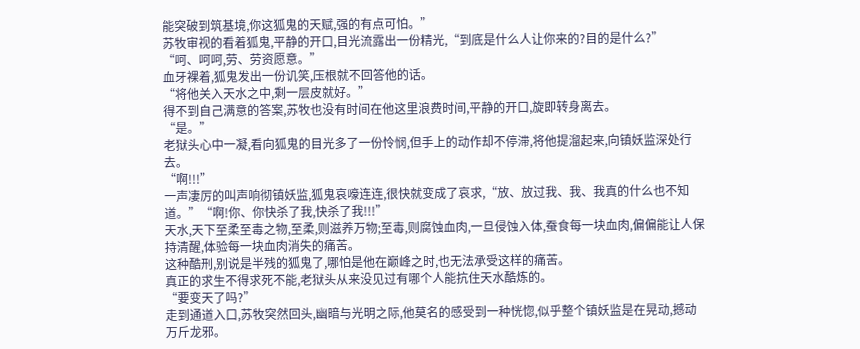能突破到筑基境,你这狐鬼的天赋,强的有点可怕。”
苏牧审视的看着狐鬼,平静的开口,目光流露出一份精光,“到底是什么人让你来的?目的是什么?”
“呵、呵呵,劳、劳资愿意。”
血牙裸着,狐鬼发出一份讥笑,压根就不回答他的话。
“将他关入天水之中,剩一层皮就好。”
得不到自己满意的答案,苏牧也没有时间在他这里浪费时间,平静的开口,旋即转身离去。
“是。”
老狱头心中一凝,看向狐鬼的目光多了一份怜悯,但手上的动作却不停滞,将他提溜起来,向镇妖监深处行去。
“啊!!!”
一声凄厉的叫声响彻镇妖监,狐鬼哀嚎连连,很快就变成了哀求,“放、放过我、我、我真的什么也不知道。”“啊!你、你快杀了我,快杀了我!!!”
天水,天下至柔至毒之物,至柔,则滋养万物;至毒,则腐蚀血肉,一旦侵蚀入体,蚕食每一块血肉,偏偏能让人保持清醒,体验每一块血肉消失的痛苦。
这种酷刑,别说是半残的狐鬼了,哪怕是他在巅峰之时,也无法承受这样的痛苦。
真正的求生不得求死不能,老狱头从来没见过有哪个人能抗住天水酷炼的。
“要变天了吗?”
走到通道入口,苏牧突然回头,幽暗与光明之际,他莫名的感受到一种恍惚,似乎整个镇妖监是在晃动,撼动万斤龙邪。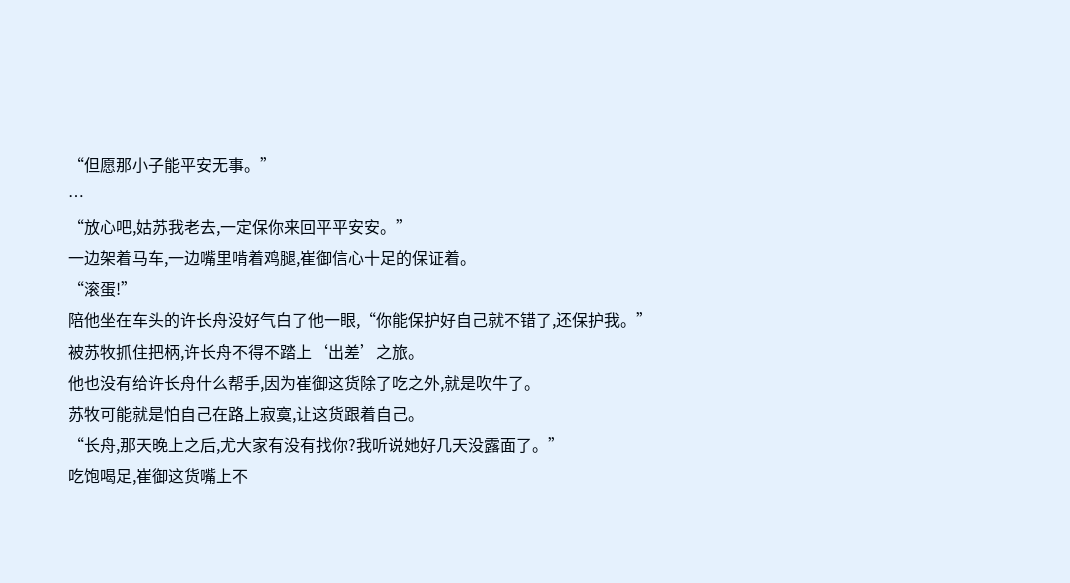“但愿那小子能平安无事。”
…
“放心吧,姑苏我老去,一定保你来回平平安安。”
一边架着马车,一边嘴里啃着鸡腿,崔御信心十足的保证着。
“滚蛋!”
陪他坐在车头的许长舟没好气白了他一眼,“你能保护好自己就不错了,还保护我。”
被苏牧抓住把柄,许长舟不得不踏上‘出差’之旅。
他也没有给许长舟什么帮手,因为崔御这货除了吃之外,就是吹牛了。
苏牧可能就是怕自己在路上寂寞,让这货跟着自己。
“长舟,那天晚上之后,尤大家有没有找你?我听说她好几天没露面了。”
吃饱喝足,崔御这货嘴上不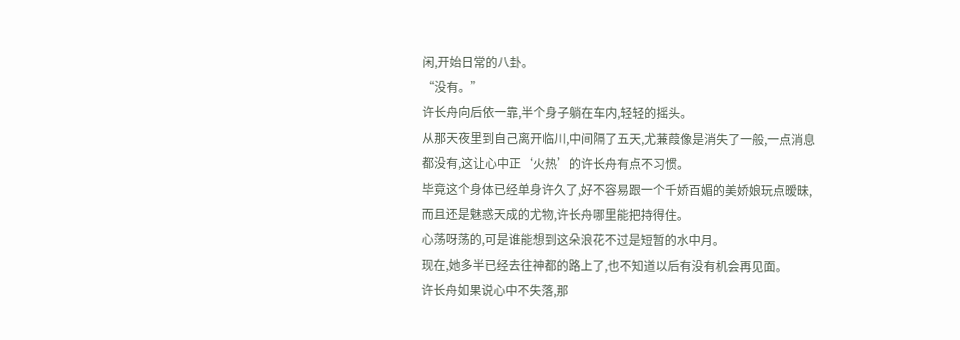闲,开始日常的八卦。
“没有。”
许长舟向后依一靠,半个身子躺在车内,轻轻的摇头。
从那天夜里到自己离开临川,中间隔了五天,尤蒹葭像是消失了一般,一点消息都没有,这让心中正‘火热’的许长舟有点不习惯。
毕竟这个身体已经单身许久了,好不容易跟一个千娇百媚的美娇娘玩点暧昧,而且还是魅惑天成的尤物,许长舟哪里能把持得住。
心荡呀荡的,可是谁能想到这朵浪花不过是短暂的水中月。
现在,她多半已经去往神都的路上了,也不知道以后有没有机会再见面。
许长舟如果说心中不失落,那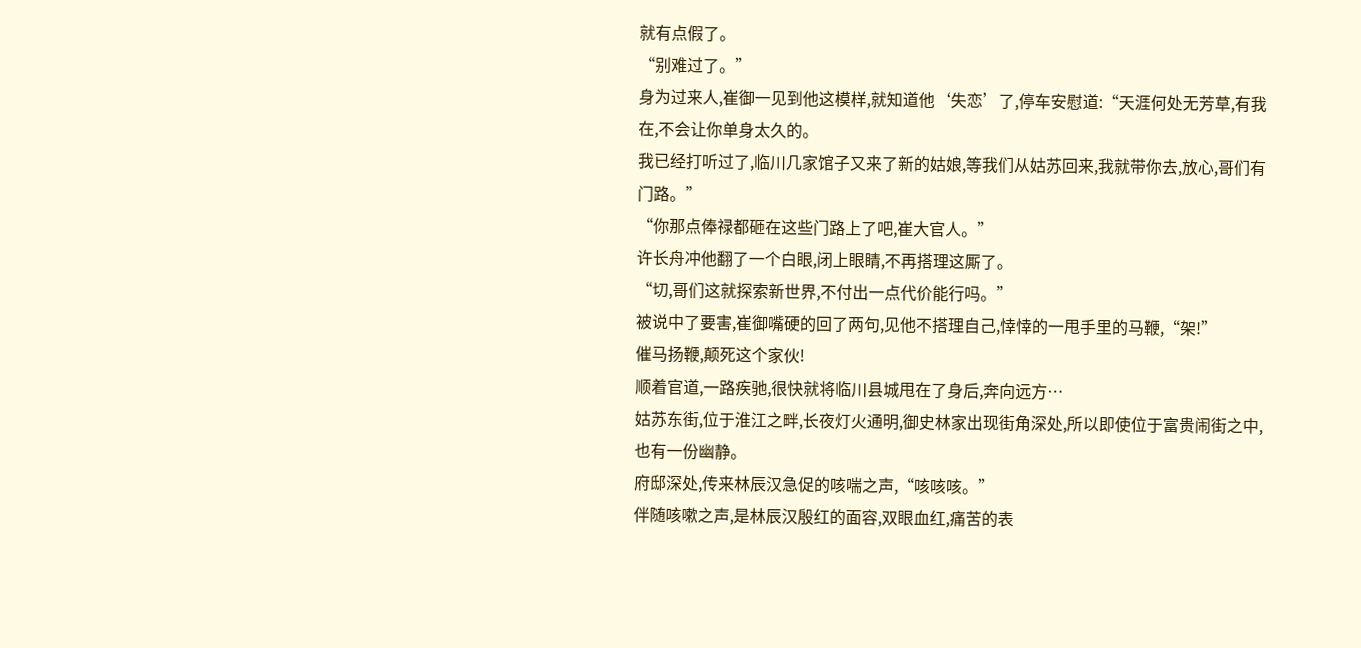就有点假了。
“别难过了。”
身为过来人,崔御一见到他这模样,就知道他‘失恋’了,停车安慰道:“天涯何处无芳草,有我在,不会让你单身太久的。
我已经打听过了,临川几家馆子又来了新的姑娘,等我们从姑苏回来,我就带你去,放心,哥们有门路。”
“你那点俸禄都砸在这些门路上了吧,崔大官人。”
许长舟冲他翻了一个白眼,闭上眼睛,不再搭理这厮了。
“切,哥们这就探索新世界,不付出一点代价能行吗。”
被说中了要害,崔御嘴硬的回了两句,见他不搭理自己,悻悻的一甩手里的马鞭,“架!”
催马扬鞭,颠死这个家伙!
顺着官道,一路疾驰,很快就将临川县城甩在了身后,奔向远方…
姑苏东街,位于淮江之畔,长夜灯火通明,御史林家出现街角深处,所以即使位于富贵闹街之中,也有一份幽静。
府邸深处,传来林辰汉急促的咳喘之声,“咳咳咳。”
伴随咳嗽之声,是林辰汉殷红的面容,双眼血红,痛苦的表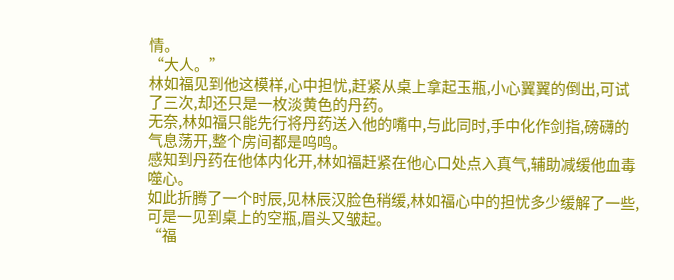情。
“大人。”
林如福见到他这模样,心中担忧,赶紧从桌上拿起玉瓶,小心翼翼的倒出,可试了三次,却还只是一枚淡黄色的丹药。
无奈,林如福只能先行将丹药送入他的嘴中,与此同时,手中化作剑指,磅礴的气息荡开,整个房间都是呜鸣。
感知到丹药在他体内化开,林如福赶紧在他心口处点入真气,辅助减缓他血毒噬心。
如此折腾了一个时辰,见林辰汉脸色稍缓,林如福心中的担忧多少缓解了一些,可是一见到桌上的空瓶,眉头又皱起。
“福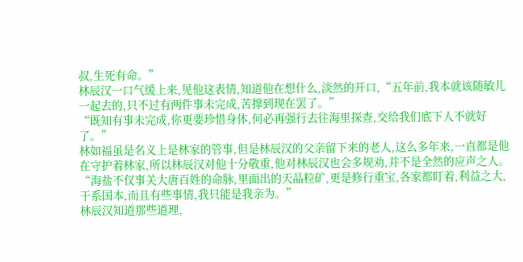叔,生死有命。”
林辰汉一口气缓上来,见他这表情,知道他在想什么,淡然的开口,“五年前,我本就该随敏儿一起去的,只不过有两件事未完成,苦撑到现在罢了。”
“既知有事未完成,你更要珍惜身体,何必再强行去往海里探查,交给我们底下人不就好了。”
林如福虽是名义上是林家的管事,但是林辰汉的父亲留下来的老人,这么多年来,一直都是他在守护着林家,所以林辰汉对他十分敬重,他对林辰汉也会多规劝,并不是全然的应声之人。
“海盐不仅事关大唐百姓的命脉,里面出的天晶粒矿,更是修行重宝,各家都盯着,利益之大,干系国本,而且有些事情,我只能是我亲为。”
林辰汉知道那些道理,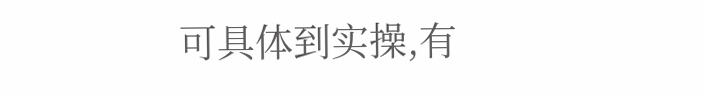可具体到实操,有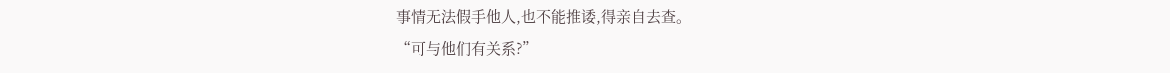事情无法假手他人,也不能推诿,得亲自去查。
“可与他们有关系?”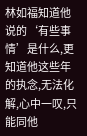林如福知道他说的‘有些事情’是什么,更知道他这些年的执念,无法化解,心中一叹,只能同他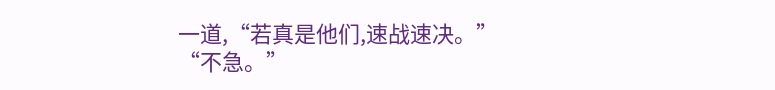一道,“若真是他们,速战速决。”
“不急。”